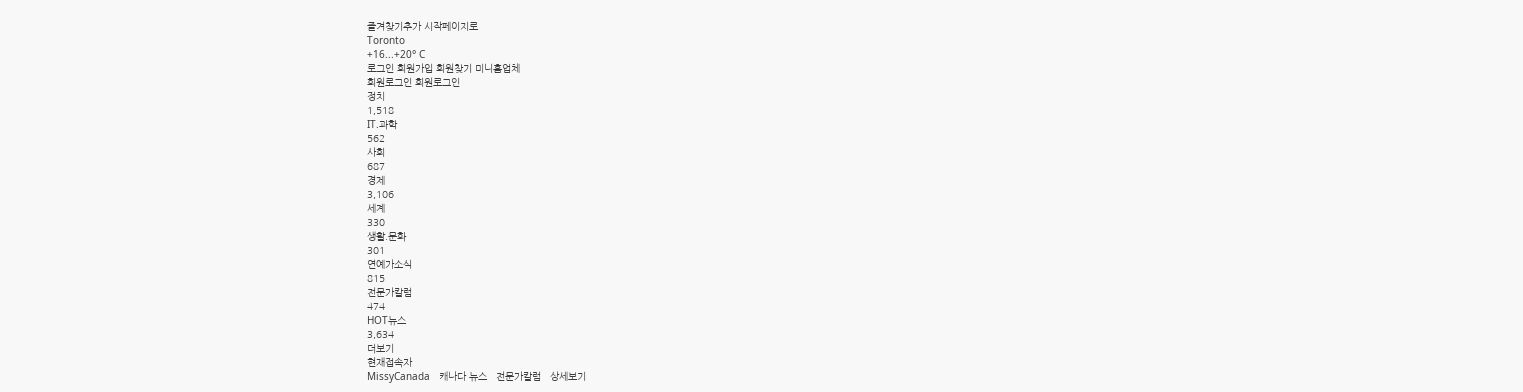즐겨찾기추가 시작페이지로
Toronto
+16...+20° C
로그인 회원가입 회원찾기 미니홈업체
회원로그인 회원로그인
정치
1,518
IT.과학
562
사회
687
경제
3,106
세계
330
생활.문화
301
연예가소식
815
전문가칼럼
474
HOT뉴스
3,634
더보기
현재접속자
MissyCanada   캐나다 뉴스   전문가칼럼   상세보기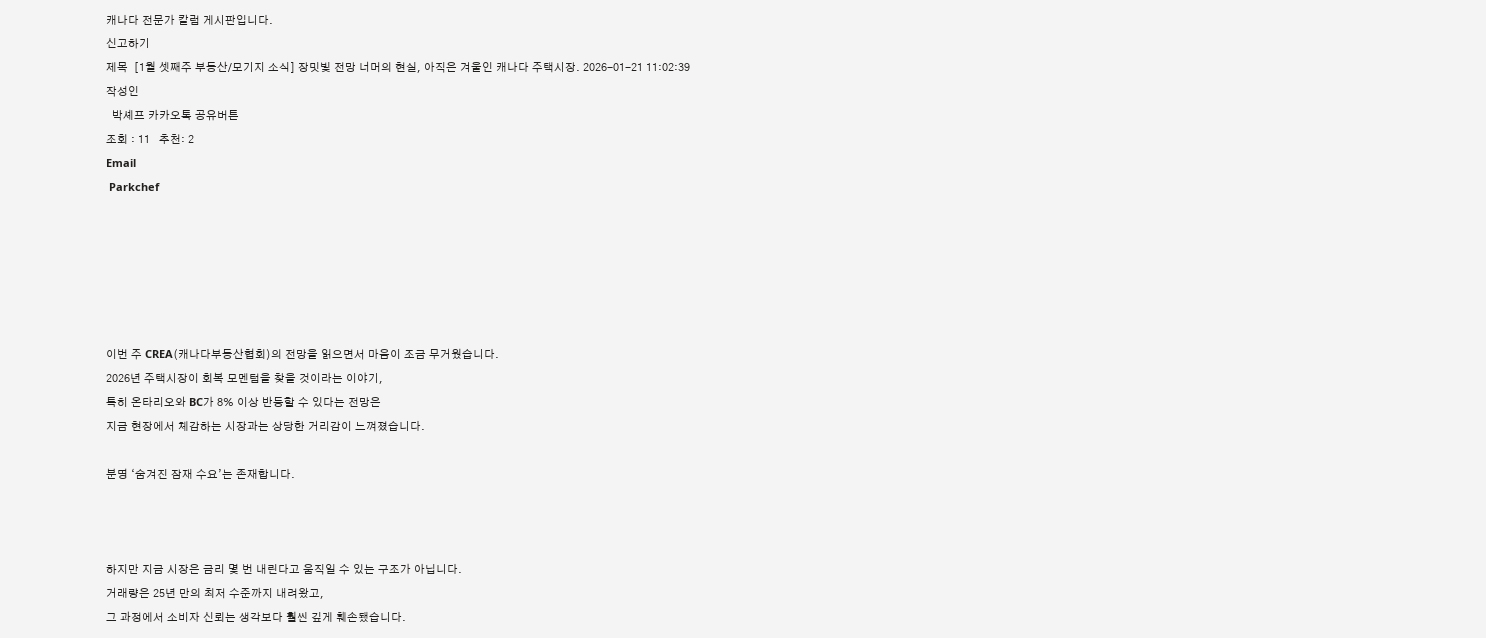캐나다 전문가 칼럼 게시판입니다.
신고하기
제목  [1월 셋째주 부동산/모기지 소식] 장밋빛 전망 너머의 현실, 아직은 겨울인 캐나다 주택시장. 2026-01-21 11:02:39
작성인
  박셰프 카카오톡 공유버튼
조회 : 11   추천: 2
Email
 Parkchef






이번 주 CREA(캐나다부동산협회)의 전망을 읽으면서 마음이 조금 무거웠습니다.
2026년 주택시장이 회복 모멘텀을 찾을 것이라는 이야기,
특히 온타리오와 BC가 8% 이상 반등할 수 있다는 전망은
지금 현장에서 체감하는 시장과는 상당한 거리감이 느껴졌습니다.

분명 ‘숨겨진 잠재 수요’는 존재합니다.



하지만 지금 시장은 금리 몇 번 내린다고 움직일 수 있는 구조가 아닙니다.
거래량은 25년 만의 최저 수준까지 내려왔고,
그 과정에서 소비자 신뢰는 생각보다 훨씬 깊게 훼손됐습니다.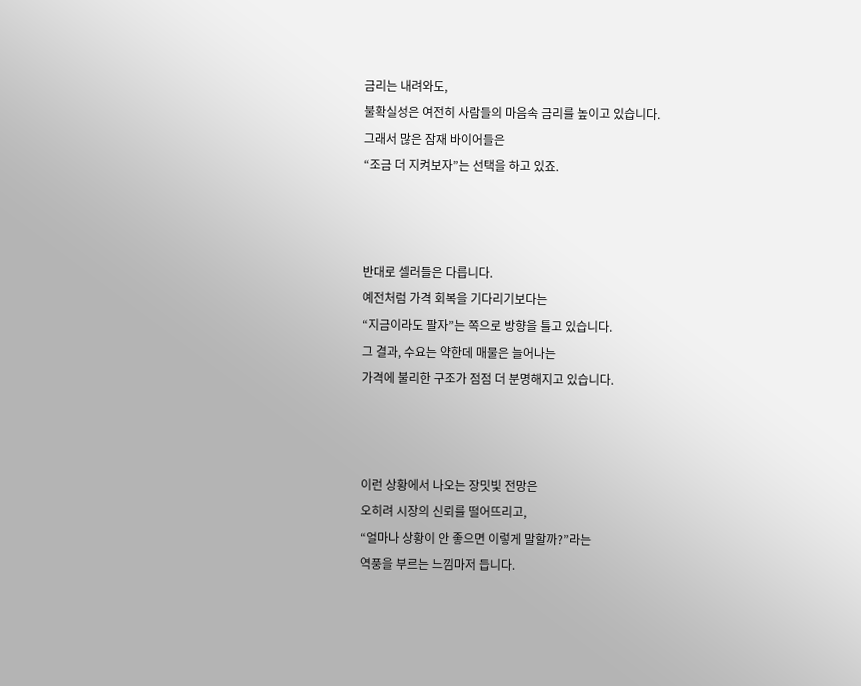금리는 내려와도,
불확실성은 여전히 사람들의 마음속 금리를 높이고 있습니다.
그래서 많은 잠재 바이어들은
“조금 더 지켜보자”는 선택을 하고 있죠.



반대로 셀러들은 다릅니다.
예전처럼 가격 회복을 기다리기보다는
“지금이라도 팔자”는 쪽으로 방향을 틀고 있습니다.
그 결과, 수요는 약한데 매물은 늘어나는
가격에 불리한 구조가 점점 더 분명해지고 있습니다.



이런 상황에서 나오는 장밋빛 전망은
오히려 시장의 신뢰를 떨어뜨리고,
“얼마나 상황이 안 좋으면 이렇게 말할까?”라는
역풍을 부르는 느낌마저 듭니다.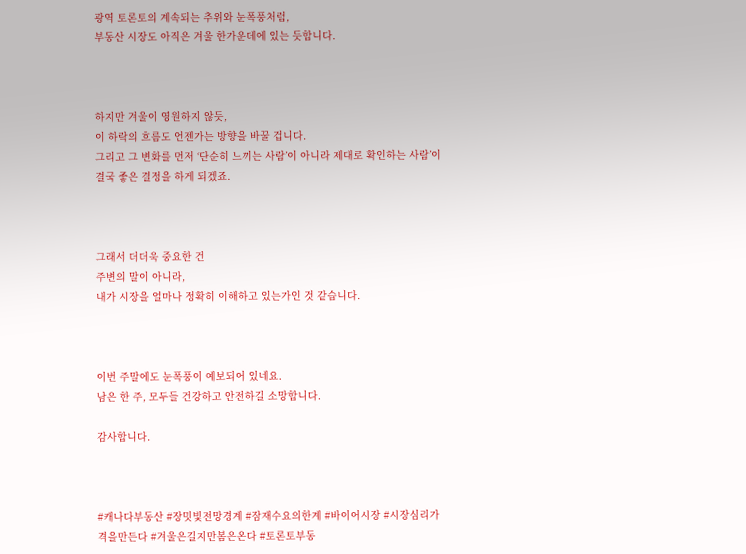광역 토론토의 계속되는 추위와 눈폭풍처럼,
부동산 시장도 아직은 겨울 한가운데에 있는 듯합니다.



하지만 겨울이 영원하지 않듯,
이 하락의 흐름도 언젠가는 방향을 바꿀 겁니다.
그리고 그 변화를 먼저 ‘단순히 느끼는 사람’이 아니라 제대로 확인하는 사람’이 결국 좋은 결정을 하게 되겠죠.



그래서 더더욱 중요한 건
주변의 말이 아니라,
내가 시장을 얼마나 정확히 이해하고 있는가인 것 같습니다.



이번 주말에도 눈폭풍이 예보되어 있네요.
남은 한 주, 모두들 건강하고 안전하길 소망합니다.

감사합니다.



#캐나다부동산 #장밋빛전망경계 #잠재수요의한계 #바이어시장 #시장심리가격을만든다 #겨울은길지만봄은온다 #토론토부동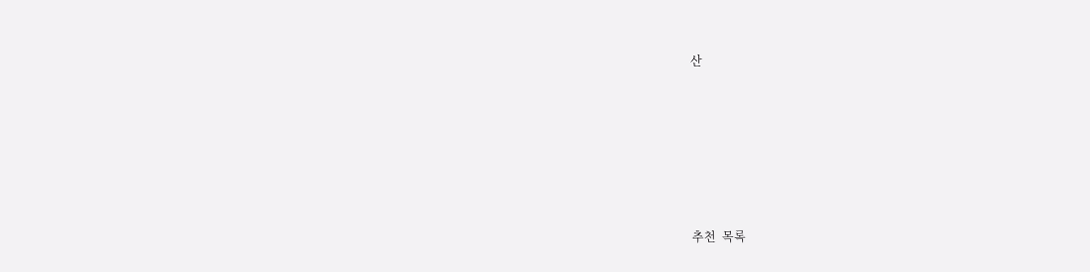산










추천  목록